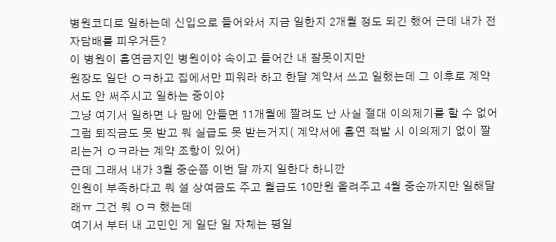병원코디로 일하는데 신입으로 들어와서 지금 일한지 2개월 정도 되긴 했어 근데 내가 전자담배를 피우거든?
이 병원이 흡연금지인 병원이야 속이고 들어간 내 잘못이지만
원장도 일단 ㅇㅋ하고 집에서만 피워라 하고 한달 계약서 쓰고 일했는데 그 이후로 계약서도 안 써주시고 일하는 중이야
그냥 여기서 일하면 나 맘에 안들면 11개월에 짤려도 난 사실 절대 이의제기를 할 수 없어 그럼 퇴직금도 못 받고 뭐 실급도 못 받는거지( 계약서에 흡연 적발 시 이의제기 없이 짤리는거 ㅇㅋ라는 계약 조항이 있어)
근데 그래서 내가 3월 중순쯤 이번 달 까지 일한다 하니깐
인원이 부족하다고 뭐 설 상여금도 주고 월급도 10만원 올려주고 4월 중순까지만 일해달래ㅠ 그건 뭐 ㅇㅋ 했는데
여기서 부터 내 고민인 게 일단 일 자체는 평일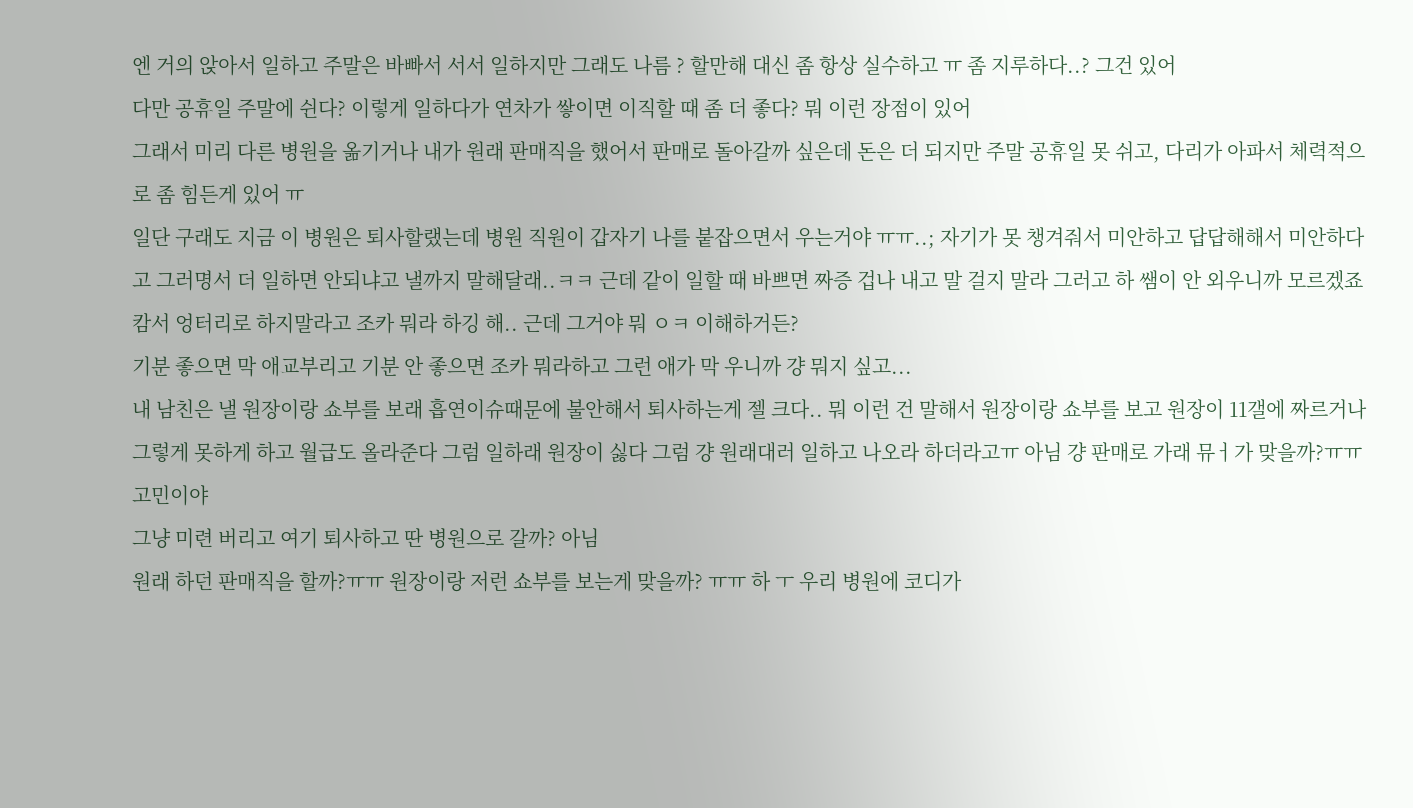엔 거의 앉아서 일하고 주말은 바빠서 서서 일하지만 그래도 나름 ? 할만해 대신 좀 항상 실수하고 ㅠ 좀 지루하다..? 그건 있어
다만 공휴일 주말에 쉰다? 이렇게 일하다가 연차가 쌓이면 이직할 때 좀 더 좋다? 뭐 이런 장점이 있어
그래서 미리 다른 병원을 옮기거나 내가 원래 판매직을 했어서 판매로 돌아갈까 싶은데 돈은 더 되지만 주말 공휴일 못 쉬고, 다리가 아파서 체력적으로 좀 힘든게 있어 ㅠ
일단 구래도 지금 이 병원은 퇴사할랬는데 병원 직원이 갑자기 나를 붙잡으면서 우는거야 ㅠㅠ..; 자기가 못 챙겨줘서 미안하고 답답해해서 미안하다고 그러명서 더 일하면 안되냐고 낼까지 말해달래..ㅋㅋ 근데 같이 일할 때 바쁘면 짜증 겁나 내고 말 걸지 말라 그러고 하 쌤이 안 외우니까 모르겠죠 캄서 엉터리로 하지말라고 조카 뭐라 하깅 해.. 근데 그거야 뭐 ㅇㅋ 이해하거든?
기분 좋으면 막 애교부리고 기분 안 좋으면 조카 뭐라하고 그런 애가 막 우니까 걍 뭐지 싶고...
내 남친은 낼 원장이랑 쇼부를 보래 흡연이슈때문에 불안해서 퇴사하는게 젤 크다.. 뭐 이런 건 말해서 원장이랑 쇼부를 보고 원장이 11갤에 짜르거나 그렇게 못하게 하고 월급도 올라준다 그럼 일하래 원장이 싫다 그럼 걍 원래대러 일하고 나오라 하더라고ㅠ 아님 걍 판매로 가래 뮤ㅓ가 맞을까?ㅠㅠ 고민이야
그냥 미련 버리고 여기 퇴사하고 딴 병원으로 갈까? 아님
원래 하던 판매직을 할까?ㅠㅠ 원장이랑 저런 쇼부를 보는게 맞을까? ㅠㅠ 하 ㅜ 우리 병원에 코디가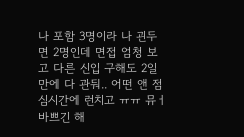나 포함 3명이라 나 괸두면 2명인데 면접 엄청 보고 다른 신입 구해도 2일만에 다 관둬.. 어떤 앤 점심시간에 런치고 ㅠㅠ 뮤ㅓ 바쁘긴 해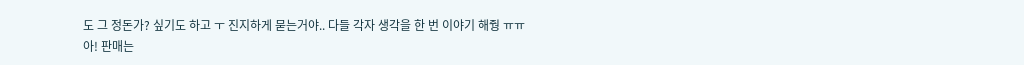도 그 정돈가? 싶기도 하고 ㅜ 진지하게 묻는거야.. 다들 각자 생각을 한 번 이야기 해줭 ㅠㅠ
아! 판매는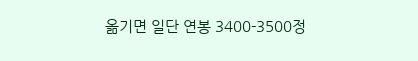옮기면 일단 연봉 3400-3500정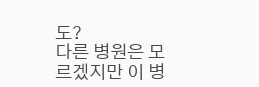도?
다른 병원은 모르겠지만 이 병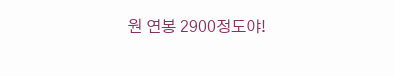원 연봉 2900정도야!